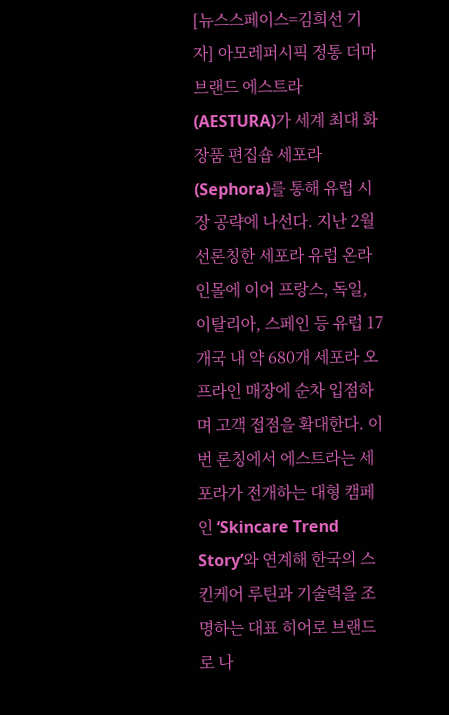[뉴스스페이스=김희선 기자] 아모레퍼시픽 정통 더마 브랜드 에스트라(AESTURA)가 세계 최대 화장품 편집숍 세포라(Sephora)를 통해 유럽 시장 공략에 나선다. 지난 2월 선론칭한 세포라 유럽 온라인몰에 이어 프랑스, 독일, 이탈리아, 스페인 등 유럽 17개국 내 약 680개 세포라 오프라인 매장에 순차 입점하며 고객 접점을 확대한다. 이번 론칭에서 에스트라는 세포라가 전개하는 대형 캠페인 ‘Skincare Trend Story’와 연계해 한국의 스킨케어 루틴과 기술력을 조명하는 대표 히어로 브랜드로 나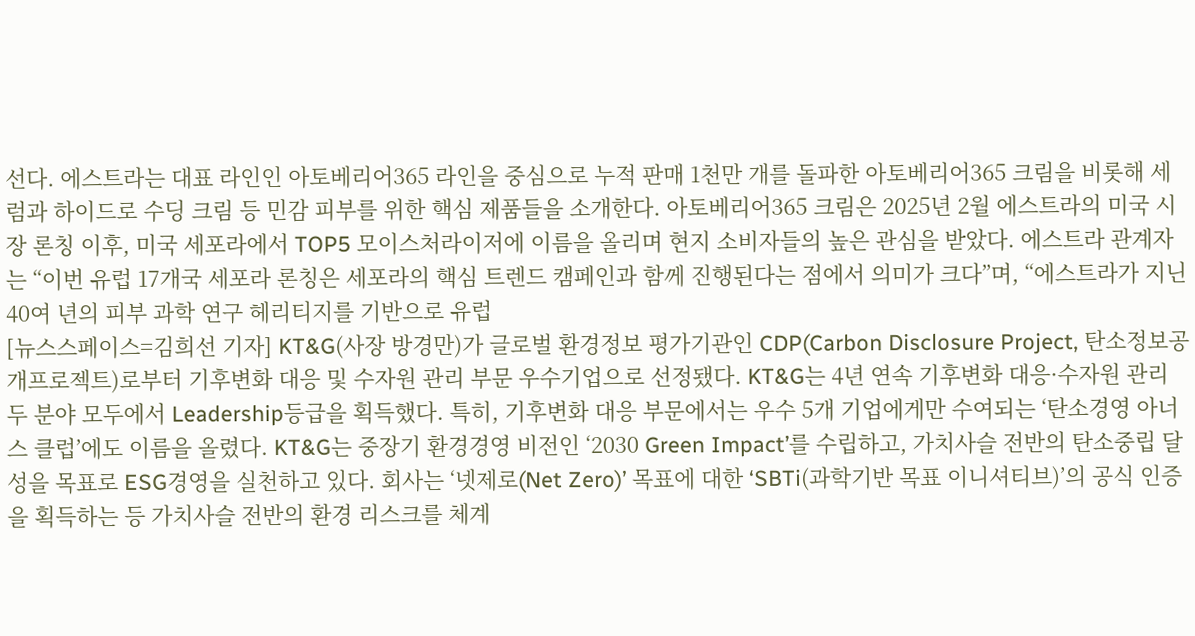선다. 에스트라는 대표 라인인 아토베리어365 라인을 중심으로 누적 판매 1천만 개를 돌파한 아토베리어365 크림을 비롯해 세럼과 하이드로 수딩 크림 등 민감 피부를 위한 핵심 제품들을 소개한다. 아토베리어365 크림은 2025년 2월 에스트라의 미국 시장 론칭 이후, 미국 세포라에서 TOP5 모이스처라이저에 이름을 올리며 현지 소비자들의 높은 관심을 받았다. 에스트라 관계자는 “이번 유럽 17개국 세포라 론칭은 세포라의 핵심 트렌드 캠페인과 함께 진행된다는 점에서 의미가 크다”며, “에스트라가 지닌 40여 년의 피부 과학 연구 헤리티지를 기반으로 유럽
[뉴스스페이스=김희선 기자] KT&G(사장 방경만)가 글로벌 환경정보 평가기관인 CDP(Carbon Disclosure Project, 탄소정보공개프로젝트)로부터 기후변화 대응 및 수자원 관리 부문 우수기업으로 선정됐다. KT&G는 4년 연속 기후변화 대응·수자원 관리 두 분야 모두에서 Leadership등급을 획득했다. 특히, 기후변화 대응 부문에서는 우수 5개 기업에게만 수여되는 ‘탄소경영 아너스 클럽’에도 이름을 올렸다. KT&G는 중장기 환경경영 비전인 ‘2030 Green Impact’를 수립하고, 가치사슬 전반의 탄소중립 달성을 목표로 ESG경영을 실천하고 있다. 회사는 ‘넷제로(Net Zero)’ 목표에 대한 ‘SBTi(과학기반 목표 이니셔티브)’의 공식 인증을 획득하는 등 가치사슬 전반의 환경 리스크를 체계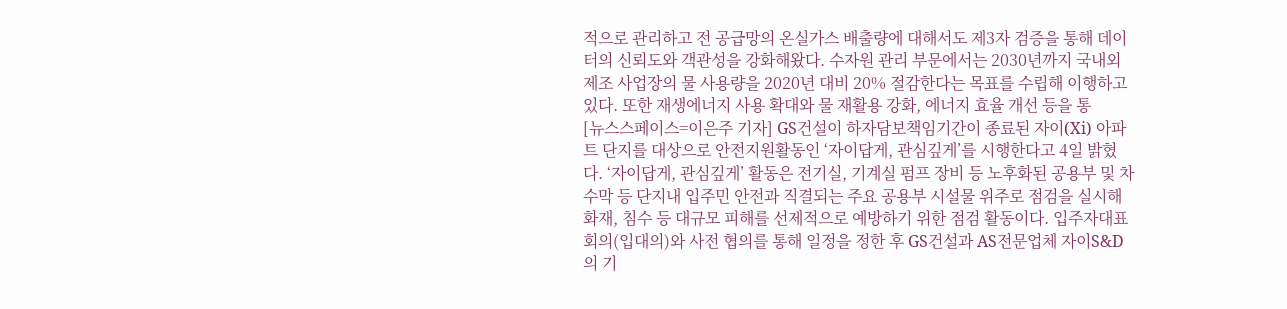적으로 관리하고 전 공급망의 온실가스 배출량에 대해서도 제3자 검증을 통해 데이터의 신뢰도와 객관성을 강화해왔다. 수자원 관리 부문에서는 2030년까지 국내외 제조 사업장의 물 사용량을 2020년 대비 20% 절감한다는 목표를 수립해 이행하고 있다. 또한 재생에너지 사용 확대와 물 재활용 강화, 에너지 효율 개선 등을 통
[뉴스스페이스=이은주 기자] GS건설이 하자담보책임기간이 종료된 자이(Xi) 아파트 단지를 대상으로 안전지원활동인 ‘자이답게, 관심깊게’를 시행한다고 4일 밝혔다. ‘자이답게, 관심깊게’ 활동은 전기실, 기계실 펌프 장비 등 노후화된 공용부 및 차수막 등 단지내 입주민 안전과 직결되는 주요 공용부 시설물 위주로 점검을 실시해 화재, 침수 등 대규모 피해를 선제적으로 예방하기 위한 점검 활동이다. 입주자대표회의(입대의)와 사전 협의를 통해 일정을 정한 후 GS건설과 AS전문업체 자이S&D의 기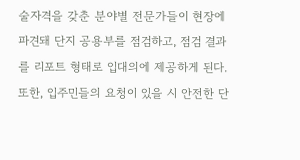술자격을 갖춘 분야별 전문가들이 현장에 파견돼 단지 공용부를 점검하고, 점검 결과를 리포트 형태로 입대의에 제공하게 된다. 또한, 입주민들의 요청이 있을 시 안전한 단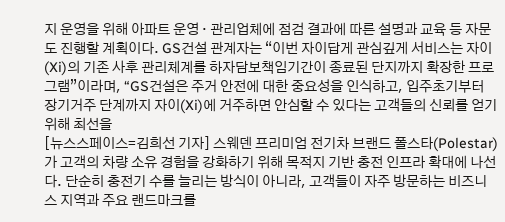지 운영을 위해 아파트 운영 · 관리업체에 점검 결과에 따른 설명과 교육 등 자문도 진행할 계획이다. GS건설 관계자는 “이번 자이답게 관심깊게 서비스는 자이(Xi)의 기존 사후 관리체계를 하자담보책임기간이 종료된 단지까지 확장한 프로그램”이라며, “GS건설은 주거 안전에 대한 중요성을 인식하고, 입주초기부터 장기거주 단계까지 자이(Xi)에 거주하면 안심할 수 있다는 고객들의 신뢰를 얻기 위해 최선을
[뉴스스페이스=김희선 기자] 스웨덴 프리미엄 전기차 브랜드 폴스타(Polestar)가 고객의 차량 소유 경험을 강화하기 위해 목적지 기반 충전 인프라 확대에 나선다. 단순히 충전기 수를 늘리는 방식이 아니라, 고객들이 자주 방문하는 비즈니스 지역과 주요 랜드마크를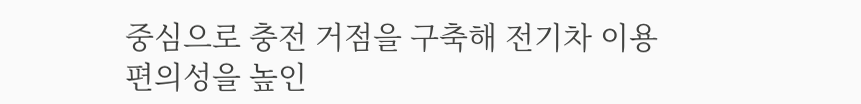중심으로 충전 거점을 구축해 전기차 이용 편의성을 높인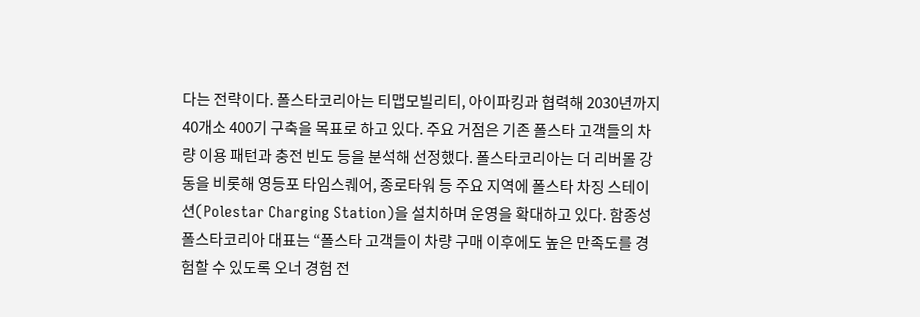다는 전략이다. 폴스타코리아는 티맵모빌리티, 아이파킹과 협력해 2030년까지 40개소 400기 구축을 목표로 하고 있다. 주요 거점은 기존 폴스타 고객들의 차량 이용 패턴과 충전 빈도 등을 분석해 선정했다. 폴스타코리아는 더 리버몰 강동을 비롯해 영등포 타임스퀘어, 종로타워 등 주요 지역에 폴스타 차징 스테이션(Polestar Charging Station)을 설치하며 운영을 확대하고 있다. 함종성 폴스타코리아 대표는 “폴스타 고객들이 차량 구매 이후에도 높은 만족도를 경험할 수 있도록 오너 경험 전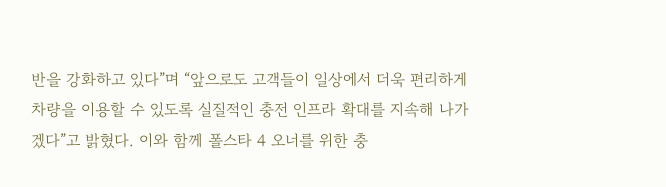반을 강화하고 있다”며 “앞으로도 고객들이 일상에서 더욱 편리하게 차량을 이용할 수 있도록 실질적인 충전 인프라 확대를 지속해 나가겠다”고 밝혔다. 이와 함께 폴스타 4 오너를 위한 충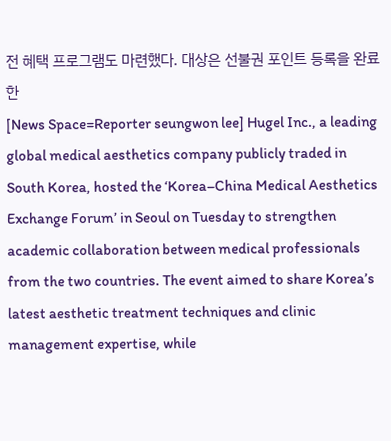전 혜택 프로그램도 마련했다. 대상은 선불권 포인트 등록을 완료한
[News Space=Reporter seungwon lee] Hugel Inc., a leading global medical aesthetics company publicly traded in South Korea, hosted the ‘Korea–China Medical Aesthetics Exchange Forum’ in Seoul on Tuesday to strengthen academic collaboration between medical professionals from the two countries. The event aimed to share Korea’s latest aesthetic treatment techniques and clinic management expertise, while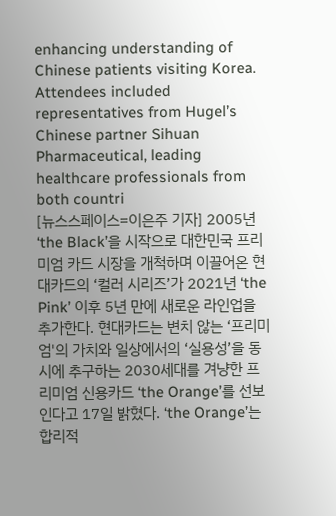enhancing understanding of Chinese patients visiting Korea. Attendees included representatives from Hugel’s Chinese partner Sihuan Pharmaceutical, leading healthcare professionals from both countri
[뉴스스페이스=이은주 기자] 2005년 ‘the Black’을 시작으로 대한민국 프리미엄 카드 시장을 개척하며 이끌어온 현대카드의 ‘컬러 시리즈’가 2021년 ‘the Pink’ 이후 5년 만에 새로운 라인업을 추가한다. 현대카드는 변치 않는 ‘프리미엄'의 가치와 일상에서의 ‘실용성’을 동시에 추구하는 2030세대를 겨냥한 프리미엄 신용카드 ‘the Orange’를 선보인다고 17일 밝혔다. ‘the Orange’는 합리적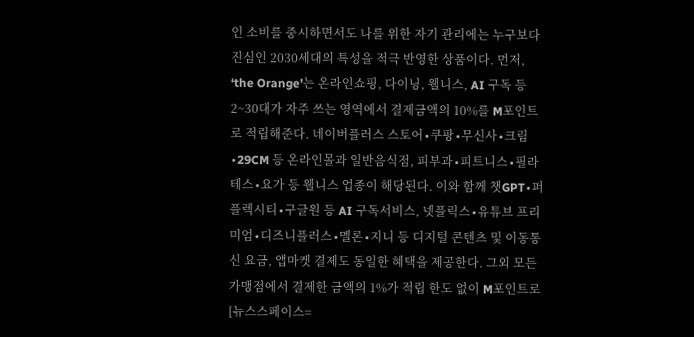인 소비를 중시하면서도 나를 위한 자기 관리에는 누구보다 진심인 2030세대의 특성을 적극 반영한 상품이다. 먼저, ‘the Orange’는 온라인쇼핑, 다이닝, 웰니스, AI 구독 등 2~30대가 자주 쓰는 영역에서 결제금액의 10%를 M포인트로 적립해준다. 네이버플러스 스토어∙쿠팡∙무신사∙크림∙29CM 등 온라인몰과 일반음식점, 피부과∙피트니스∙필라테스∙요가 등 웰니스 업종이 해당된다. 이와 함께 챗GPT∙퍼플렉시티∙구글원 등 AI 구독서비스, 넷플릭스∙유튜브 프리미엄∙디즈니플러스∙멜론∙지니 등 디지털 콘텐츠 및 이동통신 요금, 앱마켓 결제도 동일한 혜택을 제공한다. 그외 모든 가맹점에서 결제한 금액의 1%가 적립 한도 없이 M포인트로
[뉴스스페이스=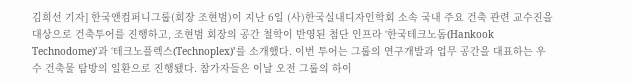김희선 기자] 한국앤컴퍼니그룹(회장 조현범)이 지난 6일 (사)한국실내디자인학회 소속 국내 주요 건축 관련 교수진을 대상으로 건축투어를 진행하고, 조현범 회장의 공간 철학이 반영된 첨단 인프라 ‘한국테크노돔(Hankook Technodome)’과 ‘테크노플렉스(Technoplex)’를 소개했다. 이번 투어는 그룹의 연구개발과 업무 공간을 대표하는 우수 건축물 탐방의 일환으로 진행됐다. 참가자들은 이날 오전 그룹의 하이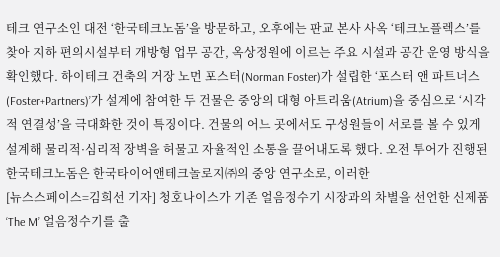테크 연구소인 대전 ‘한국테크노돔’을 방문하고, 오후에는 판교 본사 사옥 ‘테크노플렉스’를 찾아 지하 편의시설부터 개방형 업무 공간, 옥상정원에 이르는 주요 시설과 공간 운영 방식을 확인했다. 하이테크 건축의 거장 노먼 포스터(Norman Foster)가 설립한 ‘포스터 앤 파트너스(Foster+Partners)’가 설계에 참여한 두 건물은 중앙의 대형 아트리움(Atrium)을 중심으로 ‘시각적 연결성’을 극대화한 것이 특징이다. 건물의 어느 곳에서도 구성원들이 서로를 볼 수 있게 설계해 물리적·심리적 장벽을 허물고 자율적인 소통을 끌어내도록 했다. 오전 투어가 진행된 한국테크노돔은 한국타이어앤테크놀로지㈜의 중앙 연구소로, 이러한
[뉴스스페이스=김희선 기자] 청호나이스가 기존 얼음정수기 시장과의 차별을 선언한 신제품 ‘The M’ 얼음정수기를 출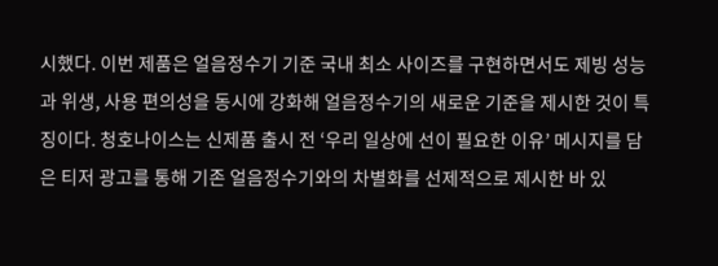시했다. 이번 제품은 얼음정수기 기준 국내 최소 사이즈를 구현하면서도 제빙 성능과 위생, 사용 편의성을 동시에 강화해 얼음정수기의 새로운 기준을 제시한 것이 특징이다. 청호나이스는 신제품 출시 전 ‘우리 일상에 선이 필요한 이유’ 메시지를 담은 티저 광고를 통해 기존 얼음정수기와의 차별화를 선제적으로 제시한 바 있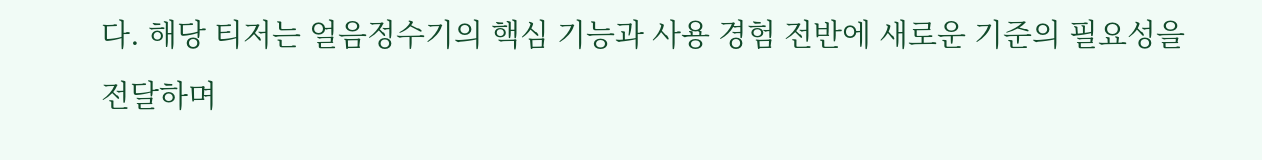다. 해당 티저는 얼음정수기의 핵심 기능과 사용 경험 전반에 새로운 기준의 필요성을 전달하며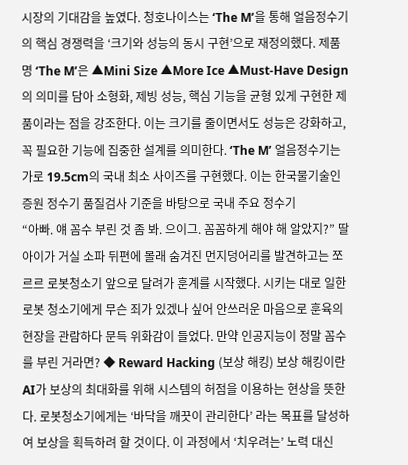시장의 기대감을 높였다. 청호나이스는 ‘The M’을 통해 얼음정수기의 핵심 경쟁력을 ‘크기와 성능의 동시 구현’으로 재정의했다. 제품명 ‘The M’은 ▲Mini Size ▲More Ice ▲Must-Have Design의 의미를 담아 소형화, 제빙 성능, 핵심 기능을 균형 있게 구현한 제품이라는 점을 강조한다. 이는 크기를 줄이면서도 성능은 강화하고, 꼭 필요한 기능에 집중한 설계를 의미한다. ‘The M’ 얼음정수기는 가로 19.5cm의 국내 최소 사이즈를 구현했다. 이는 한국물기술인증원 정수기 품질검사 기준을 바탕으로 국내 주요 정수기
“아빠. 얘 꼼수 부린 것 좀 봐. 으이그. 꼼꼼하게 해야 해 알았지?” 딸아이가 거실 소파 뒤편에 몰래 숨겨진 먼지덩어리를 발견하고는 쪼르르 로봇청소기 앞으로 달려가 훈계를 시작했다. 시키는 대로 일한 로봇 청소기에게 무슨 죄가 있겠나 싶어 안쓰러운 마음으로 훈육의 현장을 관람하다 문득 위화감이 들었다. 만약 인공지능이 정말 꼼수를 부린 거라면? ◆ Reward Hacking (보상 해킹) 보상 해킹이란 AI가 보상의 최대화를 위해 시스템의 허점을 이용하는 현상을 뜻한다. 로봇청소기에게는 ‘바닥을 깨끗이 관리한다’ 라는 목표를 달성하여 보상을 획득하려 할 것이다. 이 과정에서 ‘치우려는’ 노력 대신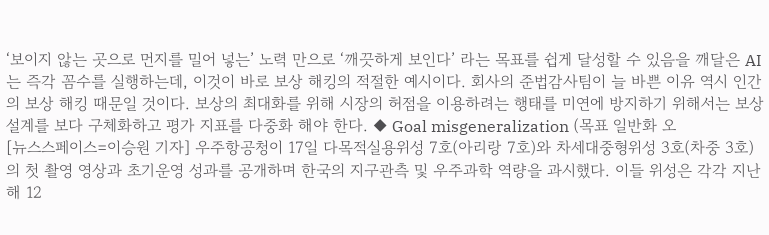‘보이지 않는 곳으로 먼지를 밀어 넣는’ 노력 만으로 ‘깨끗하게 보인다’ 라는 목표를 쉽게 달성할 수 있음을 깨달은 AI는 즉각 꼼수를 실행하는데, 이것이 바로 보상 해킹의 적절한 예시이다. 회사의 준법감사팀이 늘 바쁜 이유 역시 인간의 보상 해킹 때문일 것이다. 보상의 최대화를 위해 시장의 허점을 이용하려는 행태를 미연에 방지하기 위해서는 보상 설계를 보다 구체화하고 평가 지표를 다중화 해야 한다. ◆ Goal misgeneralization (목표 일반화 오
[뉴스스페이스=이승원 기자] 우주항공청이 17일 다목적실용위성 7호(아리랑 7호)와 차세대중형위성 3호(차중 3호)의 첫 촬영 영상과 초기운영 성과를 공개하며 한국의 지구관측 및 우주과학 역량을 과시했다. 이들 위성은 각각 지난해 12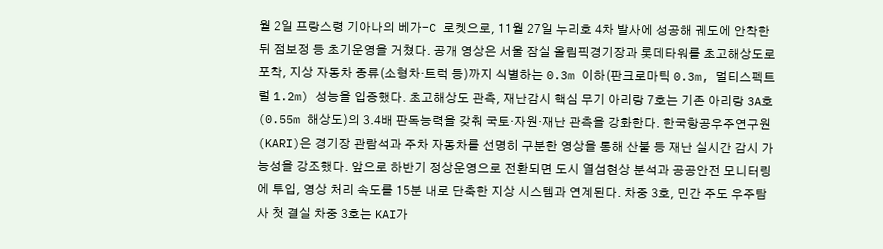월 2일 프랑스령 기아나의 베가-C 로켓으로, 11월 27일 누리호 4차 발사에 성공해 궤도에 안착한 뒤 점보정 등 초기운영을 거쳤다. 공개 영상은 서울 잠실 올림픽경기장과 롯데타워를 초고해상도로 포착, 지상 자동차 종류(소형차·트럭 등)까지 식별하는 0.3m 이하(판크로마틱 0.3m, 멀티스펙트럴 1.2m) 성능을 입증했다. 초고해상도 관측, 재난감시 핵심 무기 아리랑 7호는 기존 아리랑 3A호(0.55m 해상도)의 3.4배 판독능력을 갖춰 국토·자원·재난 관측을 강화한다. 한국항공우주연구원(KARI)은 경기장 관람석과 주차 자동차를 선명히 구분한 영상을 통해 산불 등 재난 실시간 감시 가능성을 강조했다. 앞으로 하반기 정상운영으로 전환되면 도시 열섬현상 분석과 공공안전 모니터링에 투입, 영상 처리 속도를 15분 내로 단축한 지상 시스템과 연계된다. 차중 3호, 민간 주도 우주탐사 첫 결실 차중 3호는 KAI가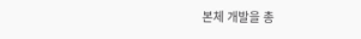본체 개발을 총